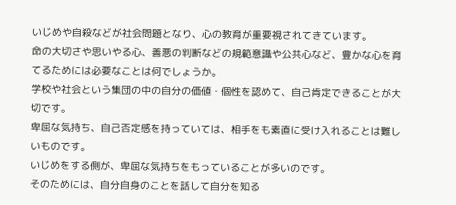いじめや自殺などが社会問題となり、心の教育が重要視されてきています。
命の大切さや思いやる心、善悪の判断などの規範意識や公共心など、豊かな心を育てるためには必要なことは何でしょうか。
学校や社会という集団の中の自分の価値・個性を認めて、自己肯定できることが大切です。
卑屈な気持ち、自己否定感を持っていては、相手をも素直に受け入れることは難しいものです。
いじめをする側が、卑屈な気持ちをもっていることが多いのです。
そのためには、自分自身のことを話して自分を知る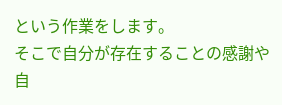という作業をします。
そこで自分が存在することの感謝や自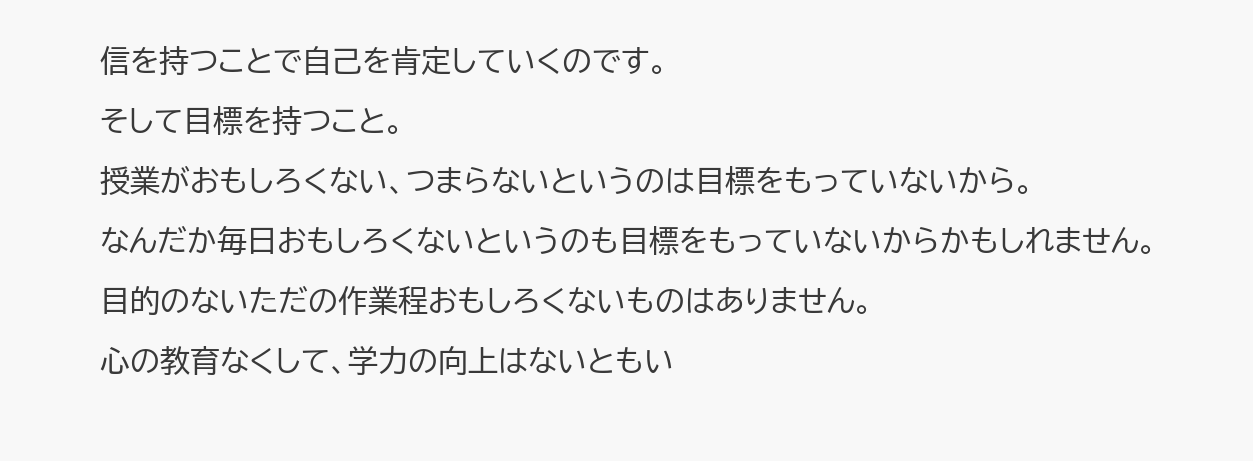信を持つことで自己を肯定していくのです。
そして目標を持つこと。
授業がおもしろくない、つまらないというのは目標をもっていないから。
なんだか毎日おもしろくないというのも目標をもっていないからかもしれません。
目的のないただの作業程おもしろくないものはありません。
心の教育なくして、学力の向上はないともい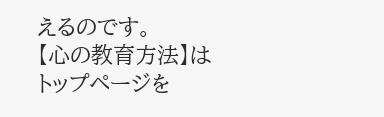えるのです。
【心の教育方法】はトップページを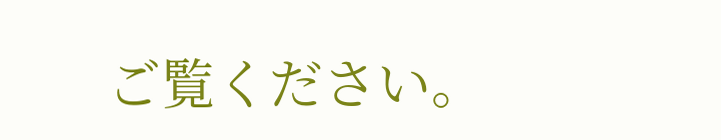ご覧ください。